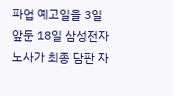파업 예고일을 3일 앞둔 18일 삼성전자 노사가 최종 담판 자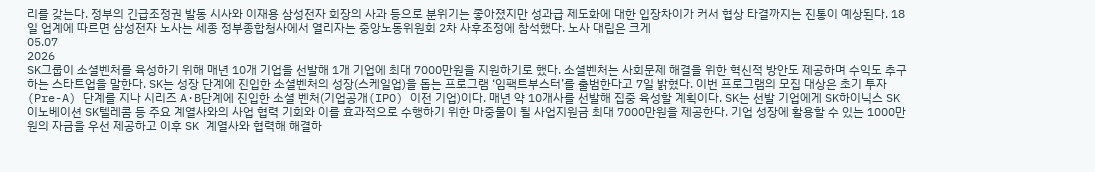리를 갖는다. 정부의 긴급조정권 발동 시사와 이재용 삼성전자 회장의 사과 등으로 분위기는 좋아졌지만 성과급 제도화에 대한 입장차이가 커서 협상 타결까지는 진통이 예상된다. 18일 업계에 따르면 삼성전자 노사는 세종 정부종합청사에서 열리자는 중앙노동위원회 2차 사후조정에 참석했다. 노사 대립은 크게
05.07
2026
SK그룹이 소셜벤처를 육성하기 위해 매년 10개 기업을 선발해 1개 기업에 최대 7000만원을 지원하기로 했다. 소셜벤처는 사회문제 해결을 위한 혁신적 방안도 제공하며 수익도 추구하는 스타트업을 말한다. SK는 성장 단계에 진입한 소셜벤처의 성장(스케일업)을 돕는 프로그램 ‘임팩트부스터’를 출범한다고 7일 밝혔다. 이번 프로그램의 모집 대상은 초기 투자(Pre-A) 단계를 지나 시리즈 A·B단계에 진입한 소셜 벤처(기업공개(IPO) 이전 기업)이다. 매년 약 10개사를 선발해 집중 육성할 계획이다. SK는 선발 기업에게 SK하이닉스 SK이노베이션 SK텔레콤 등 주요 계열사와의 사업 협력 기회와 이를 효과적으로 수행하기 위한 마중물이 될 사업지원금 최대 7000만원을 제공한다. 기업 성장에 활용할 수 있는 1000만원의 자금을 우선 제공하고 이후 SK 계열사와 협력해 해결하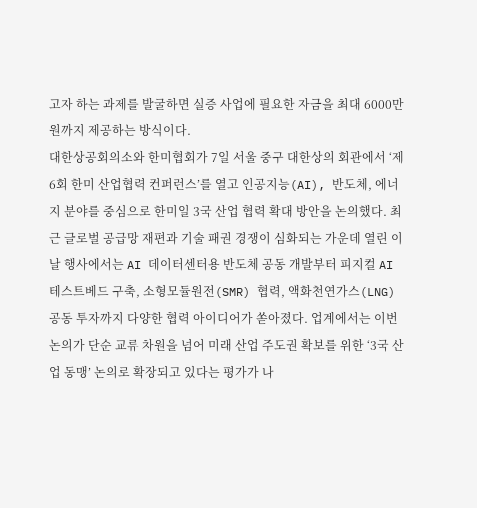고자 하는 과제를 발굴하면 실증 사업에 필요한 자금을 최대 6000만원까지 제공하는 방식이다.
대한상공회의소와 한미협회가 7일 서울 중구 대한상의 회관에서 ‘제6회 한미 산업협력 컨퍼런스’를 열고 인공지능(AI), 반도체, 에너지 분야를 중심으로 한미일 3국 산업 협력 확대 방안을 논의했다. 최근 글로벌 공급망 재편과 기술 패권 경쟁이 심화되는 가운데 열린 이날 행사에서는 AI 데이터센터용 반도체 공동 개발부터 피지컬 AI 테스트베드 구축, 소형모듈원전(SMR) 협력, 액화천연가스(LNG) 공동 투자까지 다양한 협력 아이디어가 쏟아졌다. 업계에서는 이번 논의가 단순 교류 차원을 넘어 미래 산업 주도권 확보를 위한 ‘3국 산업 동맹’ 논의로 확장되고 있다는 평가가 나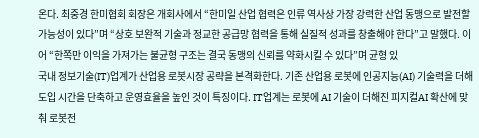온다. 최중경 한미협회 회장은 개회사에서 “한미일 산업 협력은 인류 역사상 가장 강력한 산업 동맹으로 발전할 가능성이 있다”며 “상호 보완적 기술과 정교한 공급망 협력을 통해 실질적 성과를 창출해야 한다”고 말했다. 이어 “한쪽만 이익을 가져가는 불균형 구조는 결국 동맹의 신뢰를 약화시킬 수 있다”며 균형 있
국내 정보기술(IT)업계가 산업용 로봇시장 공략을 본격화한다. 기존 산업용 로봇에 인공지능(AI) 기술력을 더해 도입 시간을 단축하고 운영효율을 높인 것이 특징이다. IT업계는 로봇에 AI 기술이 더해진 피지컬AI 확산에 맞춰 로봇전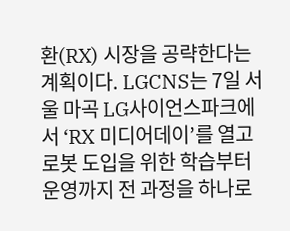환(RX) 시장을 공략한다는 계획이다. LGCNS는 7일 서울 마곡 LG사이언스파크에서 ‘RX 미디어데이’를 열고 로봇 도입을 위한 학습부터 운영까지 전 과정을 하나로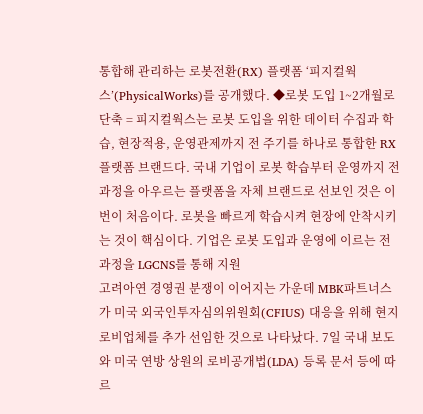통합해 관리하는 로봇전환(RX) 플랫폼 ‘피지컬웍스’(PhysicalWorks)를 공개했다. ◆로봇 도입 1~2개월로 단축 = 피지컬웍스는 로봇 도입을 위한 데이터 수집과 학습, 현장적용, 운영관제까지 전 주기를 하나로 통합한 RX 플랫폼 브랜드다. 국내 기업이 로봇 학습부터 운영까지 전 과정을 아우르는 플랫폼을 자체 브랜드로 선보인 것은 이번이 처음이다. 로봇을 빠르게 학습시켜 현장에 안착시키는 것이 핵심이다. 기업은 로봇 도입과 운영에 이르는 전 과정을 LGCNS를 통해 지원
고려아연 경영권 분쟁이 이어지는 가운데 MBK파트너스가 미국 외국인투자심의위원회(CFIUS) 대응을 위해 현지 로비업체를 추가 선임한 것으로 나타났다. 7일 국내 보도와 미국 연방 상원의 로비공개법(LDA) 등록 문서 등에 따르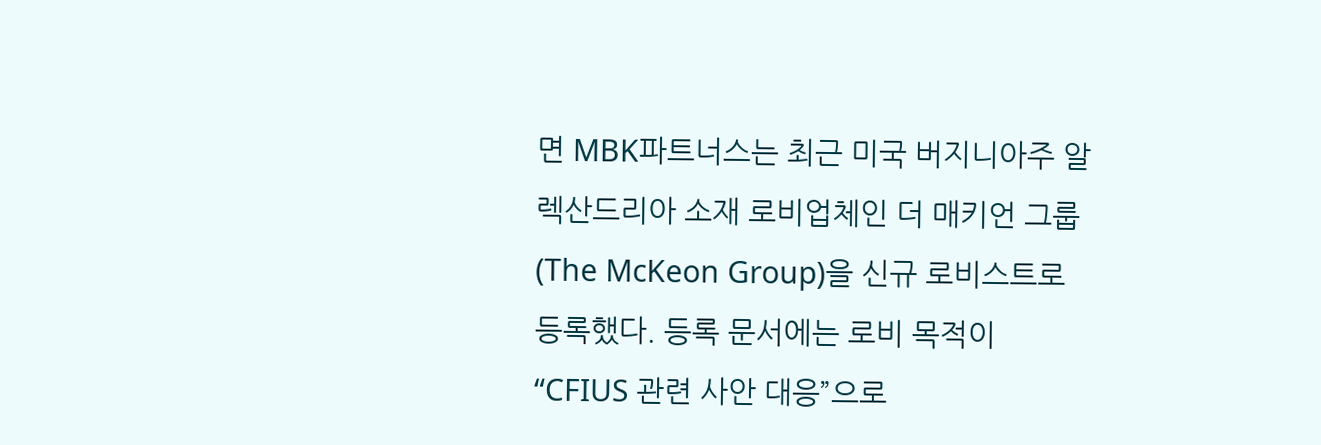면 MBK파트너스는 최근 미국 버지니아주 알렉산드리아 소재 로비업체인 더 매키언 그룹(The McKeon Group)을 신규 로비스트로 등록했다. 등록 문서에는 로비 목적이 “CFIUS 관련 사안 대응”으로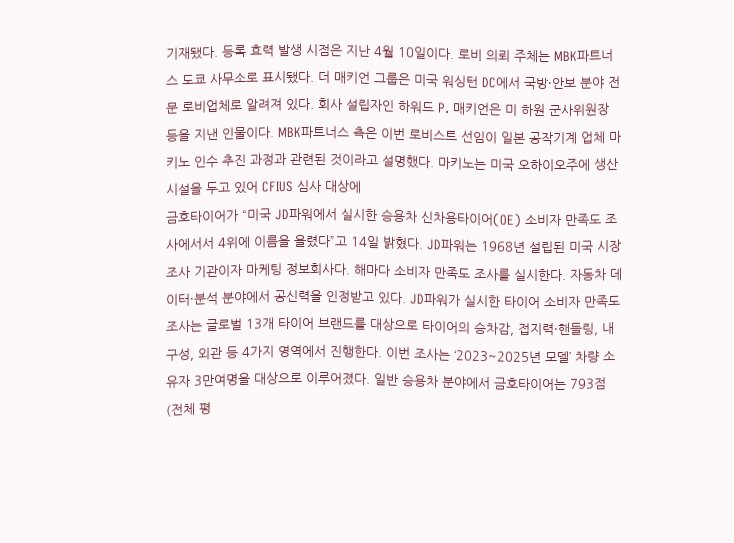기재됐다. 등록 효력 발생 시점은 지난 4월 10일이다. 로비 의뢰 주체는 MBK파트너스 도쿄 사무소로 표시됐다. 더 매키언 그룹은 미국 워싱턴 DC에서 국방·안보 분야 전문 로비업체로 알려져 있다. 회사 설립자인 하워드 P. 매키언은 미 하원 군사위원장 등을 지낸 인물이다. MBK파트너스 측은 이번 로비스트 선임이 일본 공작기계 업체 마키노 인수 추진 과정과 관련된 것이라고 설명했다. 마키노는 미국 오하이오주에 생산시설을 두고 있어 CFIUS 심사 대상에
금호타이어가 “미국 JD파워에서 실시한 승용차 신차용타이어(OE) 소비자 만족도 조사에서서 4위에 이름을 올렸다”고 14일 밝혔다. JD파워는 1968년 설립된 미국 시장조사 기관이자 마케팅 정보회사다. 해마다 소비자 만족도 조사를 실시한다. 자동차 데이터·분석 분야에서 공신력을 인정받고 있다. JD파워가 실시한 타이어 소비자 만족도 조사는 글로벌 13개 타이어 브랜드를 대상으로 타이어의 승차감, 접지력·핸들링, 내구성, 외관 등 4가지 영역에서 진행한다. 이번 조사는 ‘2023~2025년 모델’ 차량 소유자 3만여명을 대상으로 이루어졌다. 일반 승용차 분야에서 금호타이어는 793점(전체 평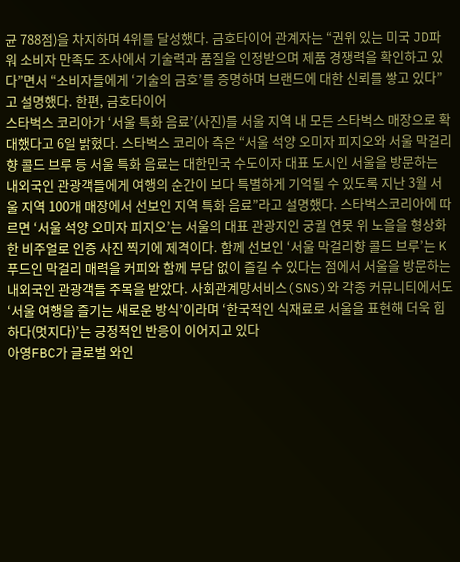균 788점)을 차지하며 4위를 달성했다. 금호타이어 관계자는 “권위 있는 미국 JD파워 소비자 만족도 조사에서 기술력과 품질을 인정받으며 제품 경쟁력을 확인하고 있다”면서 “소비자들에게 ‘기술의 금호’를 증명하며 브랜드에 대한 신뢰를 쌓고 있다”고 설명했다. 한편, 금호타이어
스타벅스 코리아가 ‘서울 특화 음료’(사진)를 서울 지역 내 모든 스타벅스 매장으로 확대했다고 6일 밝혔다. 스타벅스 코리아 측은 “서울 석양 오미자 피지오와 서울 막걸리향 콜드 브루 등 서울 특화 음료는 대한민국 수도이자 대표 도시인 서울을 방문하는 내외국인 관광객들에게 여행의 순간이 보다 특별하게 기억될 수 있도록 지난 3월 서울 지역 100개 매장에서 선보인 지역 특화 음료”라고 설명했다. 스타벅스코리아에 따르면 ‘서울 석양 오미자 피지오’는 서울의 대표 관광지인 궁궐 연못 위 노을을 형상화한 비주얼로 인증 사진 찍기에 제격이다. 함께 선보인 ‘서울 막걸리향 콜드 브루’는 K푸드인 막걸리 매력을 커피와 함께 부담 없이 즐길 수 있다는 점에서 서울을 방문하는 내외국인 관광객들 주목을 받았다. 사회관계망서비스(SNS)와 각종 커뮤니티에서도 ‘서울 여행을 즐기는 새로운 방식’이라며 ‘한국적인 식재료로 서울을 표현해 더욱 힙하다(멋지다)’는 긍정적인 반응이 이어지고 있다
아영FBC가 글로벌 와인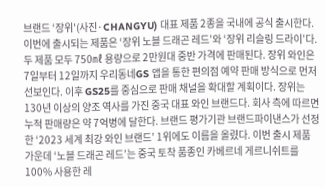브랜드 ‘장위'(사진·CHANGYU) 대표 제품 2종을 국내에 공식 출시한다. 이번에 출시되는 제품은 ‘장위 노블 드래곤 레드’와 ‘장위 리슬링 드라이’다. 두 제품 모두 750㎖ 용량으로 2만원대 중반 가격에 판매된다. 장위 와인은 7일부터 12일까지 우리동네GS 앱을 통한 편의점 예약 판매 방식으로 먼저 선보인다. 이후 GS25를 중심으로 판매 채널을 확대할 계획이다. 장위는 130년 이상의 양조 역사를 가진 중국 대표 와인 브랜드다. 회사 측에 따르면 누적 판매량은 약 7억병에 달한다. 브랜드 평가기관 브랜드파이낸스가 선정한 ‘2023 세계 최강 와인 브랜드’ 1위에도 이름을 올렸다. 이번 출시 제품 가운데 ‘노블 드래곤 레드’는 중국 토착 품종인 카베르네 게르니쉬트를 100% 사용한 레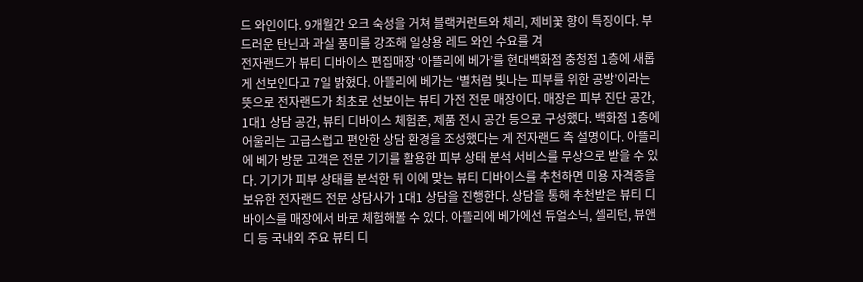드 와인이다. 9개월간 오크 숙성을 거쳐 블랙커런트와 체리, 제비꽃 향이 특징이다. 부드러운 탄닌과 과실 풍미를 강조해 일상용 레드 와인 수요를 겨
전자랜드가 뷰티 디바이스 편집매장 ‘아뜰리에 베가’를 현대백화점 충청점 1층에 새롭게 선보인다고 7일 밝혔다. 아뜰리에 베가는 ‘별처럼 빛나는 피부를 위한 공방’이라는 뜻으로 전자랜드가 최초로 선보이는 뷰티 가전 전문 매장이다. 매장은 피부 진단 공간, 1대1 상담 공간, 뷰티 디바이스 체험존, 제품 전시 공간 등으로 구성했다. 백화점 1층에 어울리는 고급스럽고 편안한 상담 환경을 조성했다는 게 전자랜드 측 설명이다. 아뜰리에 베가 방문 고객은 전문 기기를 활용한 피부 상태 분석 서비스를 무상으로 받을 수 있다. 기기가 피부 상태를 분석한 뒤 이에 맞는 뷰티 디바이스를 추천하면 미용 자격증을 보유한 전자랜드 전문 상담사가 1대1 상담을 진행한다. 상담을 통해 추천받은 뷰티 디바이스를 매장에서 바로 체험해볼 수 있다. 아뜰리에 베가에선 듀얼소닉, 셀리턴, 뷰앤디 등 국내외 주요 뷰티 디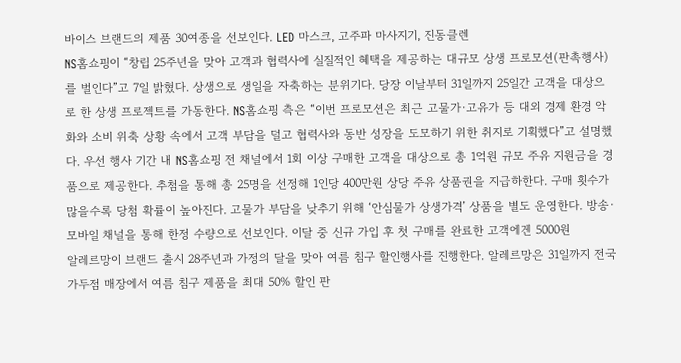바이스 브랜드의 제품 30여종을 선보인다. LED 마스크, 고주파 마사지기, 진동클렌
NS홈쇼핑이 “창립 25주년을 맞아 고객과 협력사에 실질적인 혜택을 제공하는 대규모 상생 프로모션(판촉행사)를 벌인다”고 7일 밝혔다. 상생으로 생일을 자축하는 분위기다. 당장 이날부터 31일까지 25일간 고객을 대상으로 한 상생 프로젝트를 가동한다. NS홈쇼핑 측은 “이번 프로모션은 최근 고물가·고유가 등 대외 경제 환경 악화와 소비 위축 상황 속에서 고객 부담을 덜고 협력사와 동반 성장을 도모하기 위한 취지로 기획했다”고 설명했다. 우선 행사 기간 내 NS홈쇼핑 전 채널에서 1회 이상 구매한 고객을 대상으로 총 1억원 규모 주유 지원금을 경품으로 제공한다. 추첨을 통해 총 25명을 선정해 1인당 400만원 상당 주유 상품권을 지급하한다. 구매 횟수가 많을수록 당첨 확률이 높아진다. 고물가 부담을 낮추기 위해 ‘안심물가 상생가격’ 상품을 별도 운영한다. 방송·모바일 채널을 통해 한정 수량으로 선보인다. 이달 중 신규 가입 후 첫 구매를 완료한 고객에겐 5000원
알레르망이 브랜드 출시 28주년과 가정의 달을 맞아 여름 침구 할인행사를 진행한다. 알레르망은 31일까지 전국 가두점 매장에서 여름 침구 제품을 최대 50% 할인 판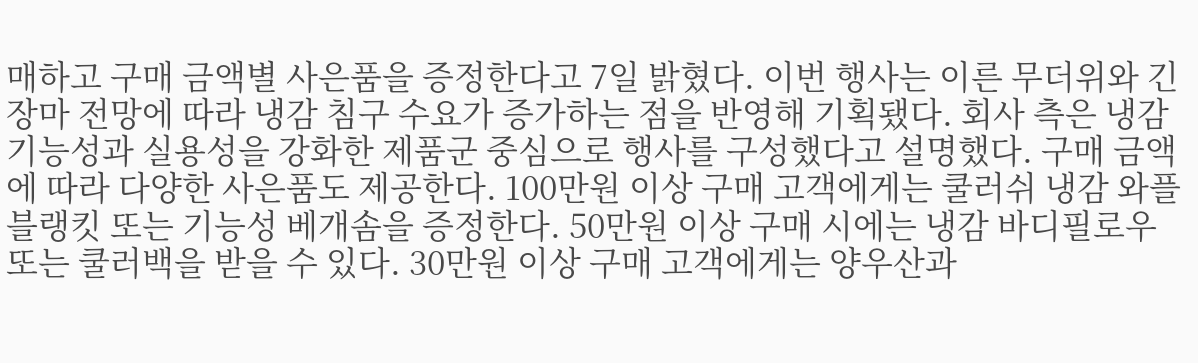매하고 구매 금액별 사은품을 증정한다고 7일 밝혔다. 이번 행사는 이른 무더위와 긴 장마 전망에 따라 냉감 침구 수요가 증가하는 점을 반영해 기획됐다. 회사 측은 냉감 기능성과 실용성을 강화한 제품군 중심으로 행사를 구성했다고 설명했다. 구매 금액에 따라 다양한 사은품도 제공한다. 100만원 이상 구매 고객에게는 쿨러쉬 냉감 와플 블랭킷 또는 기능성 베개솜을 증정한다. 50만원 이상 구매 시에는 냉감 바디필로우 또는 쿨러백을 받을 수 있다. 30만원 이상 구매 고객에게는 양우산과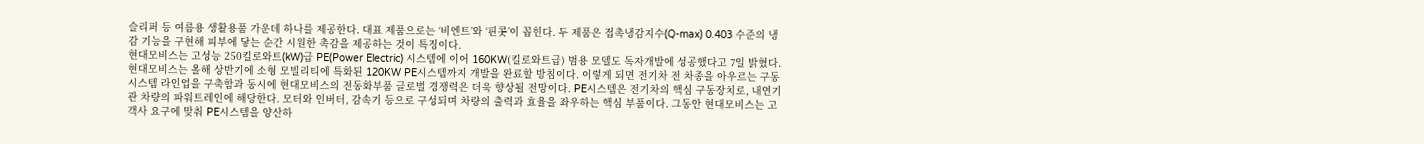슬리퍼 등 여름용 생활용품 가운데 하나를 제공한다. 대표 제품으로는 ‘비엔트’와 ‘핀콧’이 꼽힌다. 두 제품은 접촉냉감지수(Q-max) 0.403 수준의 냉감 기능을 구현해 피부에 닿는 순간 시원한 촉감을 제공하는 것이 특징이다.
현대모비스는 고성능 250킬로와트(kW)급 PE(Power Electric) 시스템에 이어 160KW(킬로와트급) 범용 모델도 독자개발에 성공했다고 7일 밝혔다. 현대모비스는 올해 상반기에 소형 모빌리티에 특화된 120KW PE시스템까지 개발을 완료할 방침이다. 이렇게 되면 전기차 전 차종을 아우르는 구동시스템 라인업을 구축함과 동시에 현대모비스의 전동화부품 글로벌 경쟁력은 더욱 향상될 전망이다. PE시스템은 전기차의 핵심 구동장치로, 내연기관 차량의 파워트레인에 해당한다. 모터와 인버터, 감속기 등으로 구성되며 차량의 출력과 효율을 좌우하는 핵심 부품이다. 그동안 현대모비스는 고객사 요구에 맞춰 PE시스템을 양산하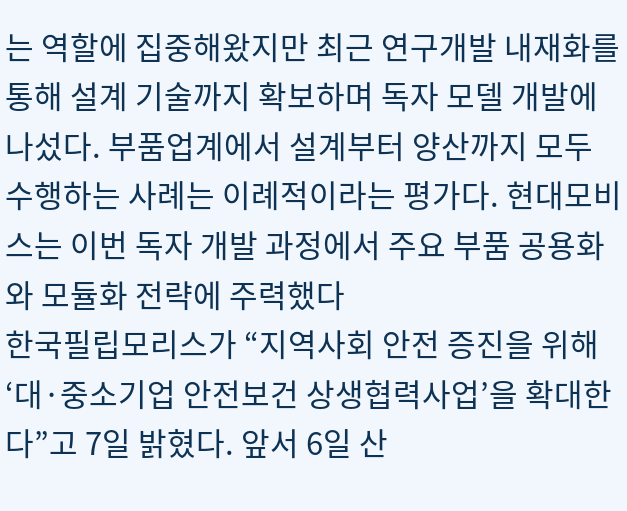는 역할에 집중해왔지만 최근 연구개발 내재화를 통해 설계 기술까지 확보하며 독자 모델 개발에 나섰다. 부품업계에서 설계부터 양산까지 모두 수행하는 사례는 이례적이라는 평가다. 현대모비스는 이번 독자 개발 과정에서 주요 부품 공용화와 모듈화 전략에 주력했다
한국필립모리스가 “지역사회 안전 증진을 위해 ‘대·중소기업 안전보건 상생협력사업’을 확대한다”고 7일 밝혔다. 앞서 6일 산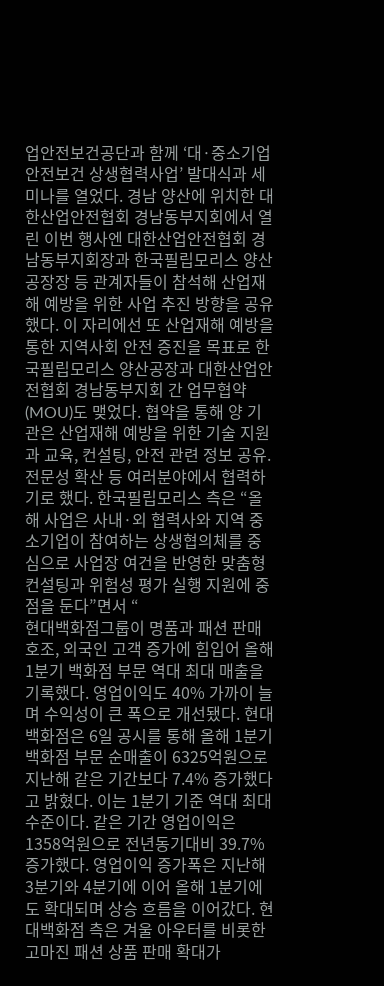업안전보건공단과 함께 ‘대·중소기업 안전보건 상생협력사업’ 발대식과 세미나를 열었다. 경남 양산에 위치한 대한산업안전협회 경남동부지회에서 열린 이번 행사엔 대한산업안전협회 경남동부지회장과 한국필립모리스 양산공장장 등 관계자들이 참석해 산업재해 예방을 위한 사업 추진 방향을 공유했다. 이 자리에선 또 산업재해 예방을 통한 지역사회 안전 증진을 목표로 한국필립모리스 양산공장과 대한산업안전협회 경남동부지회 간 업무협약(MOU)도 맺었다. 협약을 통해 양 기관은 산업재해 예방을 위한 기술 지원과 교육, 컨설팅, 안전 관련 정보 공유. 전문성 확산 등 여러분야에서 협력하기로 했다. 한국필립모리스 측은 “올해 사업은 사내·외 협력사와 지역 중소기업이 참여하는 상생협의체를 중심으로 사업장 여건을 반영한 맞춤형 컨설팅과 위험성 평가 실행 지원에 중점을 둔다”면서 “
현대백화점그룹이 명품과 패션 판매 호조, 외국인 고객 증가에 힘입어 올해 1분기 백화점 부문 역대 최대 매출을 기록했다. 영업이익도 40% 가까이 늘며 수익성이 큰 폭으로 개선됐다. 현대백화점은 6일 공시를 통해 올해 1분기 백화점 부문 순매출이 6325억원으로 지난해 같은 기간보다 7.4% 증가했다고 밝혔다. 이는 1분기 기준 역대 최대 수준이다. 같은 기간 영업이익은 1358억원으로 전년동기대비 39.7% 증가했다. 영업이익 증가폭은 지난해 3분기와 4분기에 이어 올해 1분기에도 확대되며 상승 흐름을 이어갔다. 현대백화점 측은 겨울 아우터를 비롯한 고마진 패션 상품 판매 확대가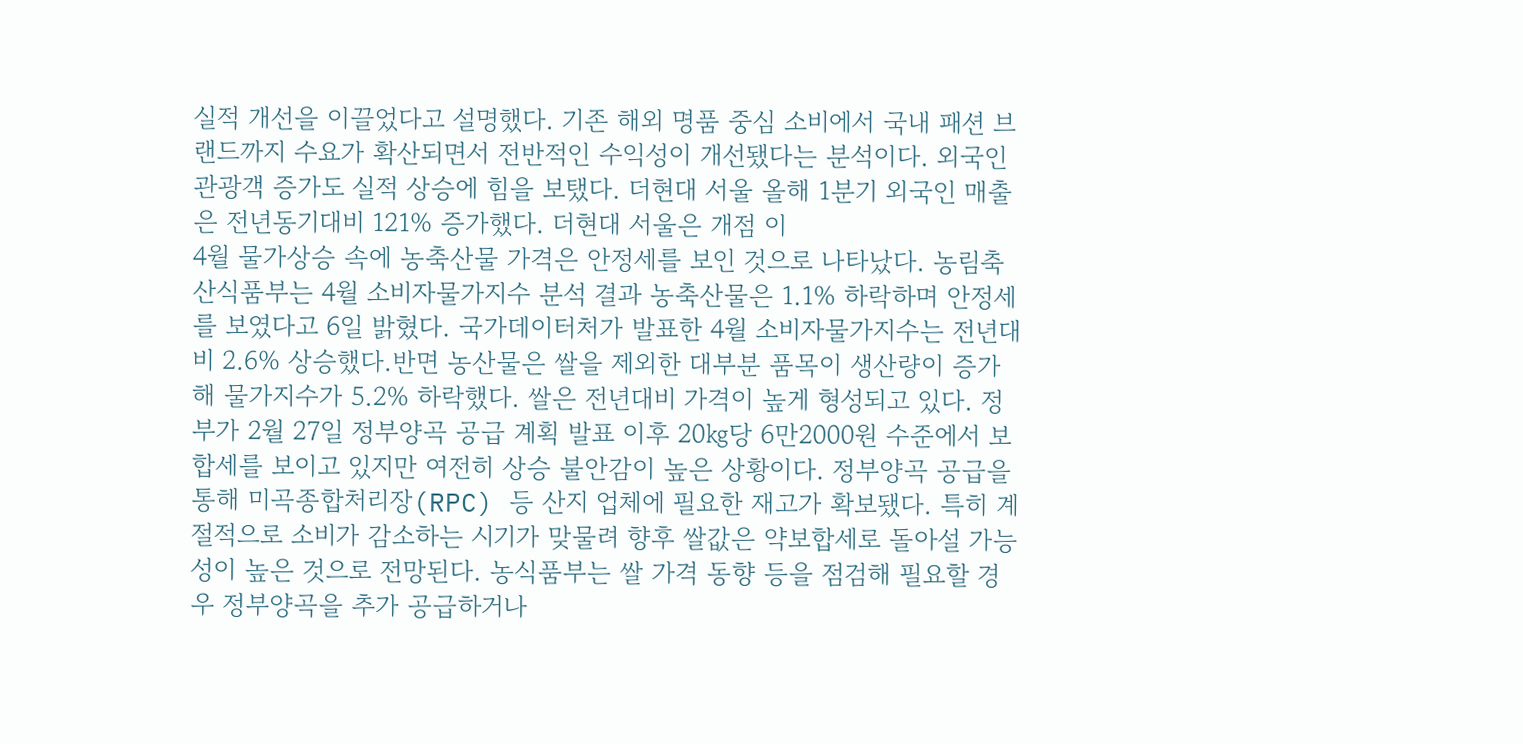실적 개선을 이끌었다고 설명했다. 기존 해외 명품 중심 소비에서 국내 패션 브랜드까지 수요가 확산되면서 전반적인 수익성이 개선됐다는 분석이다. 외국인 관광객 증가도 실적 상승에 힘을 보탰다. 더현대 서울 올해 1분기 외국인 매출은 전년동기대비 121% 증가했다. 더현대 서울은 개점 이
4월 물가상승 속에 농축산물 가격은 안정세를 보인 것으로 나타났다. 농림축산식품부는 4월 소비자물가지수 분석 결과 농축산물은 1.1% 하락하며 안정세를 보였다고 6일 밝혔다. 국가데이터처가 발표한 4월 소비자물가지수는 전년대비 2.6% 상승했다.반면 농산물은 쌀을 제외한 대부분 품목이 생산량이 증가해 물가지수가 5.2% 하락했다. 쌀은 전년대비 가격이 높게 형성되고 있다. 정부가 2월 27일 정부양곡 공급 계획 발표 이후 20㎏당 6만2000원 수준에서 보합세를 보이고 있지만 여전히 상승 불안감이 높은 상황이다. 정부양곡 공급을 통해 미곡종합처리장(RPC) 등 산지 업체에 필요한 재고가 확보됐다. 특히 계절적으로 소비가 감소하는 시기가 맞물려 향후 쌀값은 약보합세로 돌아설 가능성이 높은 것으로 전망된다. 농식품부는 쌀 가격 동향 등을 점검해 필요할 경우 정부양곡을 추가 공급하거나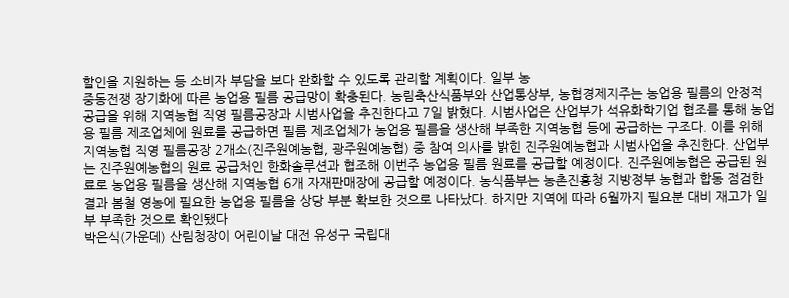할인을 지원하는 등 소비자 부담을 보다 완화할 수 있도록 관리할 계획이다. 일부 농
중동전쟁 장기화에 따른 농업용 필름 공급망이 확충된다. 농림축산식품부와 산업통상부, 농협경제지주는 농업용 필름의 안정적 공급을 위해 지역농협 직영 필름공장과 시범사업을 추진한다고 7일 밝혔다. 시범사업은 산업부가 석유화학기업 협조를 통해 농업용 필름 제조업체에 원료를 공급하면 필름 제조업체가 농업용 필름을 생산해 부족한 지역농협 등에 공급하는 구조다. 이를 위해 지역농협 직영 필름공장 2개소(진주원예농협, 광주원예농협) 중 참여 의사를 밝힌 진주원예농협과 시범사업을 추진한다. 산업부는 진주원예농협의 원료 공급처인 한화솔루션과 협조해 이번주 농업용 필름 원료를 공급할 예정이다. 진주원예농협은 공급된 원료로 농업용 필름을 생산해 지역농협 6개 자재판매장에 공급할 예정이다. 농식품부는 농촌진흥청 지방정부 농협과 합동 점검한 결과 봄철 영농에 필요한 농업용 필름을 상당 부분 확보한 것으로 나타났다. 하지만 지역에 따라 6월까지 필요분 대비 재고가 일부 부족한 것으로 확인됐다
박은식(가운데) 산림청장이 어린이날 대전 유성구 국립대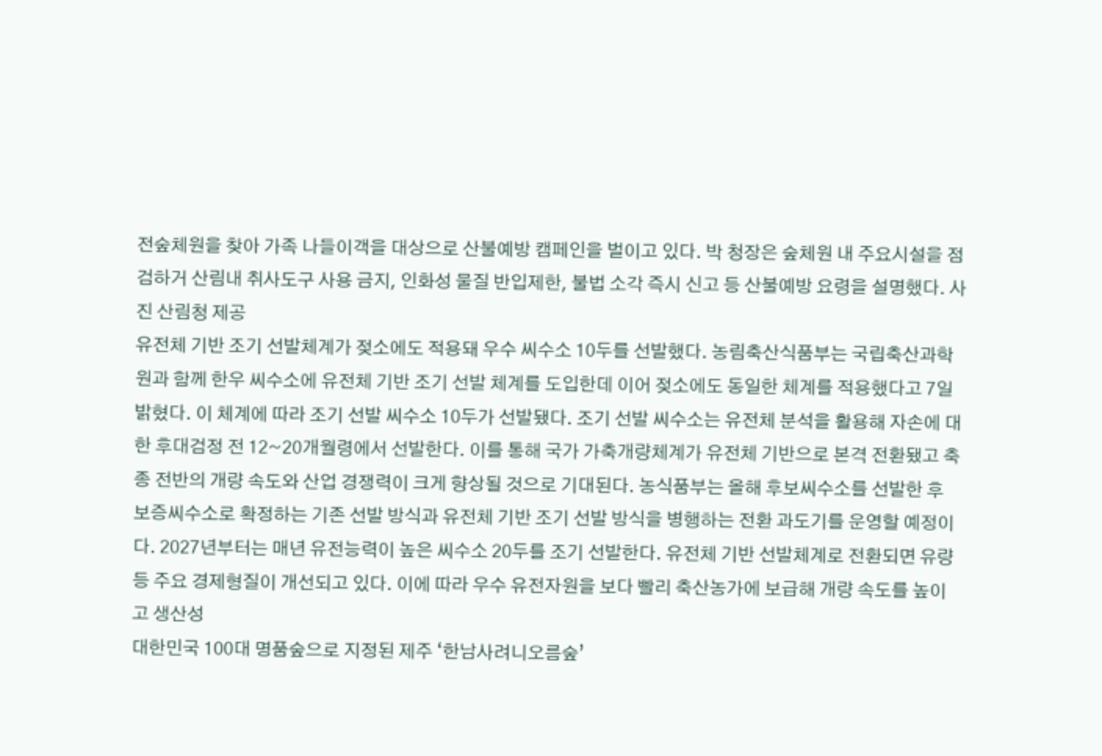전숲체원을 찾아 가족 나들이객을 대상으로 산불예방 캠페인을 벌이고 있다. 박 청장은 숲체원 내 주요시설을 점검하거 산림내 취사도구 사용 금지, 인화성 물질 반입제한, 불법 소각 즉시 신고 등 산불예방 요령을 설명했다. 사진 산림청 제공
유전체 기반 조기 선발체계가 젖소에도 적용돼 우수 씨수소 10두를 선발했다. 농림축산식품부는 국립축산과학원과 함께 한우 씨수소에 유전체 기반 조기 선발 체계를 도입한데 이어 젖소에도 동일한 체계를 적용했다고 7일 밝혔다. 이 체계에 따라 조기 선발 씨수소 10두가 선발됐다. 조기 선발 씨수소는 유전체 분석을 활용해 자손에 대한 후대검정 전 12~20개월령에서 선발한다. 이를 통해 국가 가축개량체계가 유전체 기반으로 본격 전환됐고 축종 전반의 개량 속도와 산업 경쟁력이 크게 향상될 것으로 기대된다. 농식품부는 올해 후보씨수소를 선발한 후 보증씨수소로 확정하는 기존 선발 방식과 유전체 기반 조기 선발 방식을 병행하는 전환 과도기를 운영할 예정이다. 2027년부터는 매년 유전능력이 높은 씨수소 20두를 조기 선발한다. 유전체 기반 선발체계로 전환되면 유량 등 주요 경제형질이 개선되고 있다. 이에 따라 우수 유전자원을 보다 빨리 축산농가에 보급해 개량 속도를 높이고 생산성
대한민국 100대 명품숲으로 지정된 제주 ‘한남사려니오름숲’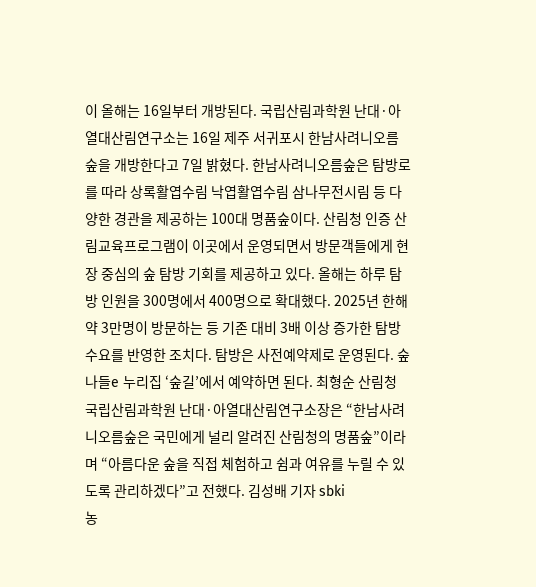이 올해는 16일부터 개방된다. 국립산림과학원 난대·아열대산림연구소는 16일 제주 서귀포시 한남사려니오름숲을 개방한다고 7일 밝혔다. 한남사려니오름숲은 탐방로를 따라 상록활엽수림 낙엽활엽수림 삼나무전시림 등 다양한 경관을 제공하는 100대 명품숲이다. 산림청 인증 산림교육프로그램이 이곳에서 운영되면서 방문객들에게 현장 중심의 숲 탐방 기회를 제공하고 있다. 올해는 하루 탐방 인원을 300명에서 400명으로 확대했다. 2025년 한해 약 3만명이 방문하는 등 기존 대비 3배 이상 증가한 탐방 수요를 반영한 조치다. 탐방은 사전예약제로 운영된다. 숲나들e 누리집 ‘숲길’에서 예약하면 된다. 최형순 산림청 국립산림과학원 난대·아열대산림연구소장은 “한남사려니오름숲은 국민에게 널리 알려진 산림청의 명품숲”이라며 “아름다운 숲을 직접 체험하고 쉼과 여유를 누릴 수 있도록 관리하겠다”고 전했다. 김성배 기자 sbki
농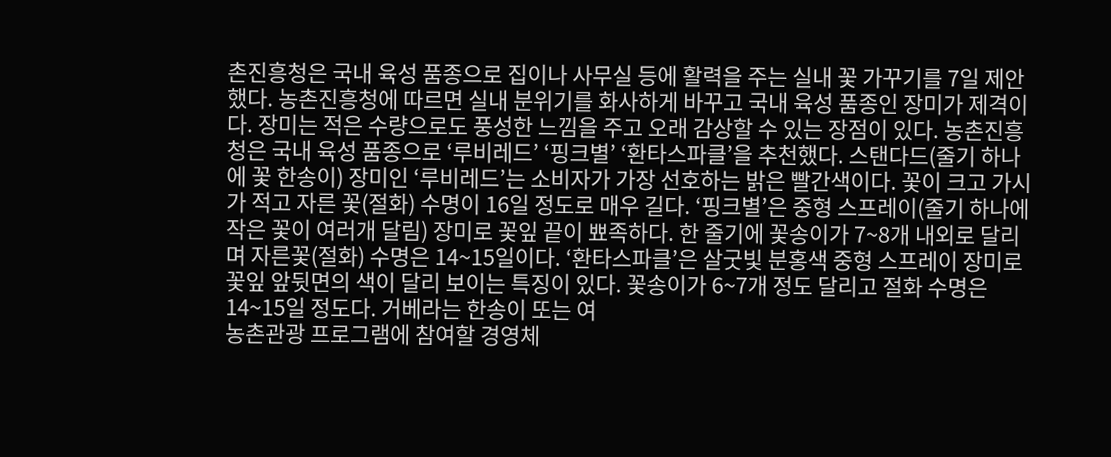촌진흥청은 국내 육성 품종으로 집이나 사무실 등에 활력을 주는 실내 꽃 가꾸기를 7일 제안했다. 농촌진흥청에 따르면 실내 분위기를 화사하게 바꾸고 국내 육성 품종인 장미가 제격이다. 장미는 적은 수량으로도 풍성한 느낌을 주고 오래 감상할 수 있는 장점이 있다. 농촌진흥청은 국내 육성 품종으로 ‘루비레드’ ‘핑크별’ ‘환타스파클’을 추천했다. 스탠다드(줄기 하나에 꽃 한송이) 장미인 ‘루비레드’는 소비자가 가장 선호하는 밝은 빨간색이다. 꽃이 크고 가시가 적고 자른 꽃(절화) 수명이 16일 정도로 매우 길다. ‘핑크별’은 중형 스프레이(줄기 하나에 작은 꽃이 여러개 달림) 장미로 꽃잎 끝이 뾰족하다. 한 줄기에 꽃송이가 7~8개 내외로 달리며 자른꽃(절화) 수명은 14~15일이다. ‘환타스파클’은 살굿빛 분홍색 중형 스프레이 장미로 꽃잎 앞뒷면의 색이 달리 보이는 특징이 있다. 꽃송이가 6~7개 정도 달리고 절화 수명은 14~15일 정도다. 거베라는 한송이 또는 여
농촌관광 프로그램에 참여할 경영체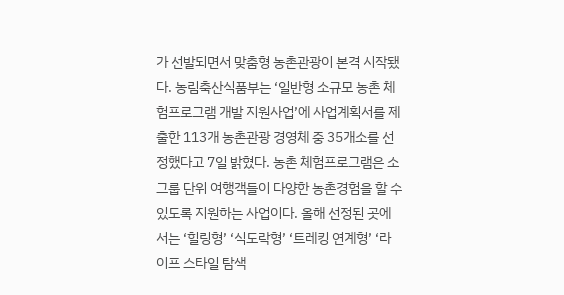가 선발되면서 맞춤형 농촌관광이 본격 시작됐다. 농림축산식품부는 ‘일반형 소규모 농촌 체험프로그램 개발 지원사업’에 사업계획서를 제출한 113개 농촌관광 경영체 중 35개소를 선정했다고 7일 밝혔다. 농촌 체험프로그램은 소그룹 단위 여행객들이 다양한 농촌경험을 할 수 있도록 지원하는 사업이다. 올해 선정된 곳에서는 ‘힐링형’ ‘식도락형’ ‘트레킹 연계형’ ‘라이프 스타일 탐색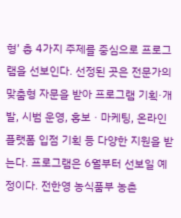형’ 총 4가지 주제를 중심으로 프로그램을 선보인다. 선정된 곳은 전문가의 맞춤형 자문을 받아 프로그램 기획·개발, 시범 운영, 홍보ㆍ마케팅, 온라인 플랫폼 입점 기획 등 다양한 지원을 받는다. 프로그램은 6월부터 선보일 예정이다. 전한영 농식품부 농촌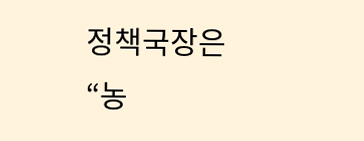정책국장은 “농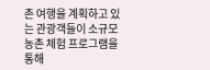촌 여행을 계획하고 있는 관광객들이 소규모 농촌 체험 프로그램을 통해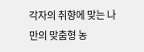각자의 취향에 맞는 나만의 맞춤형 농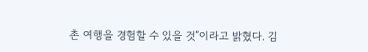촌 여행을 경험할 수 있을 것”이라고 밝혔다. 김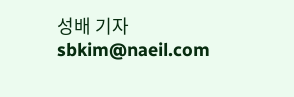성배 기자 sbkim@naeil.com